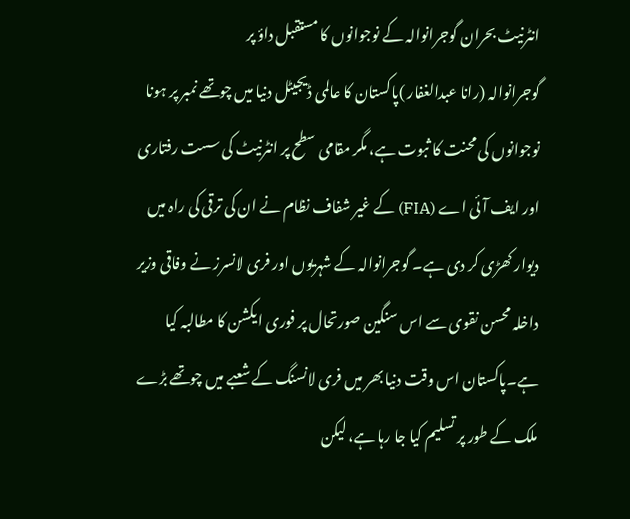انٹرنیٹ بحران گوجرانوالہ کے نوجوانوں کا مستقبل داؤ پر
گوجرانوالہ (رانا عبدالغفار )پاکستان کا عالمی ڈیجیٹل دنیا میں چوتھے نمبر پر ہونا نوجوانوں کی محنت کا ثبوت ہے، مگر مقامی سطح پر انٹرنیٹ کی سست رفتاری اور ایف آئی اے (FIA) کے غیر شفاف نظام نے ان کی ترقی کی راہ میں دیوار کھڑی کر دی ہے۔ گوجرانوالہ کے شہریوں اور فری لانسرز نے وفاقی وزیر داخلہ محسن نقوی سے اس سنگین صورتحال پر فوری ایکشن کا مطالبہ کیا ہے۔پاکستان اس وقت دنیا بھر میں فری لانسنگ کے شعبے میں چوتھے بڑے ملک کے طور پر تسلیم کیا جا رہا ہے، لیکن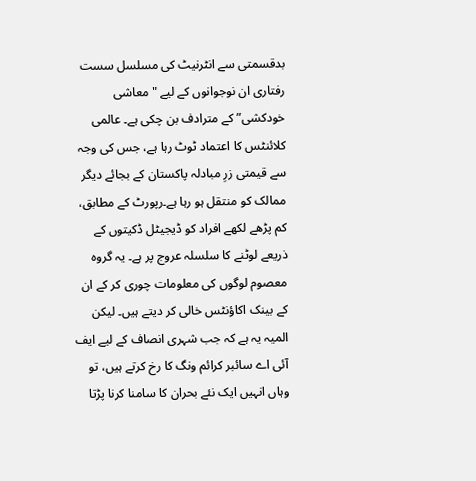بدقسمتی سے انٹرنیٹ کی مسلسل سست رفتاری ان نوجوانوں کے لیے "معاشی خودکشی” کے مترادف بن چکی ہے۔ عالمی کلائنٹس کا اعتماد ٹوٹ رہا ہے، جس کی وجہ سے قیمتی زرِ مبادلہ پاکستان کے بجائے دیگر ممالک کو منتقل ہو رہا ہے۔رپورٹ کے مطابق، کم پڑھے لکھے افراد کو ڈیجیٹل ڈکیتوں کے ذریعے لوٹنے کا سلسلہ عروج پر ہے۔ یہ گروہ معصوم لوگوں کی معلومات چوری کر کے ان کے بینک اکاؤنٹس خالی کر دیتے ہیں۔ لیکن المیہ یہ ہے کہ جب شہری انصاف کے لیے ایف آئی اے سائبر کرائم ونگ کا رخ کرتے ہیں، تو وہاں انہیں ایک نئے بحران کا سامنا کرنا پڑتا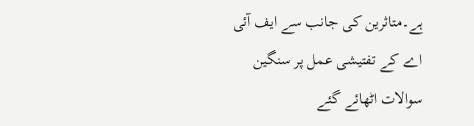ہے۔متاثرین کی جانب سے ایف آئی اے کے تفتیشی عمل پر سنگین سوالات اٹھائے گئے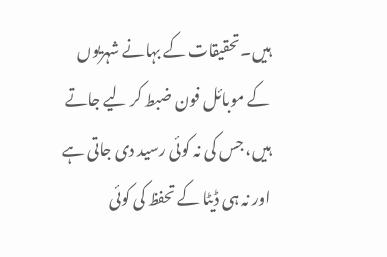ہیں۔تحقیقات کے بہانے شہریوں کے موبائل فون ضبط کر لیے جاتے ہیں، جس کی نہ کوئی رسید دی جاتی ہے اور نہ ہی ڈیٹا کے تحفظ کی کوئی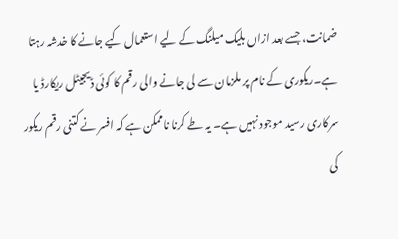ضمانت، جسے بعد ازاں بلیک میلنگ کے لیے استعمال کیے جانے کا خدشہ رہتا ہے۔ریکوری کے نام پر ملزمان سے لی جانے والی رقم کا کوئی ڈیجیٹل ریکارڈ یا سرکاری رسید موجود نہیں ہے۔ یہ طے کرنا ناممکن ہے کہ افسر نے کتنی رقم ریکور کی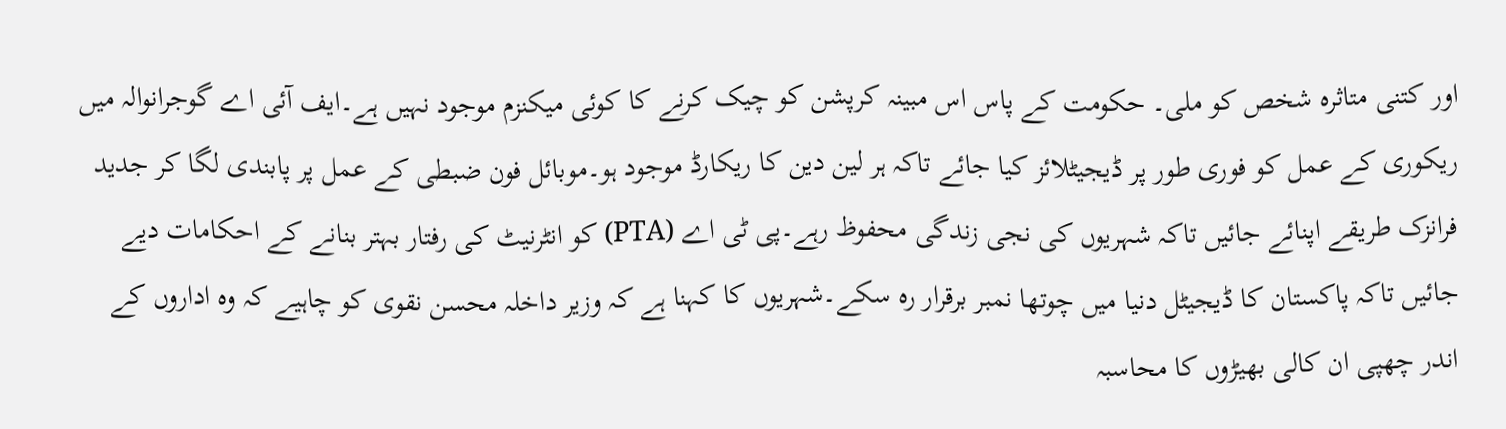اور کتنی متاثرہ شخص کو ملی۔ حکومت کے پاس اس مبینہ کرپشن کو چیک کرنے کا کوئی میکنزم موجود نہیں ہے۔ایف آئی اے گوجرانوالہ میں ریکوری کے عمل کو فوری طور پر ڈیجیٹلائز کیا جائے تاکہ ہر لین دین کا ریکارڈ موجود ہو۔موبائل فون ضبطی کے عمل پر پابندی لگا کر جدید فرانزک طریقے اپنائے جائیں تاکہ شہریوں کی نجی زندگی محفوظ رہے۔پی ٹی اے (PTA) کو انٹرنیٹ کی رفتار بہتر بنانے کے احکامات دیے جائیں تاکہ پاکستان کا ڈیجیٹل دنیا میں چوتھا نمبر برقرار رہ سکے۔شہریوں کا کہنا ہے کہ وزیر داخلہ محسن نقوی کو چاہیے کہ وہ اداروں کے اندر چھپی ان کالی بھیڑوں کا محاسبہ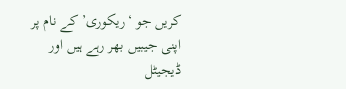کریں جو ‘ریکوری’ کے نام پر اپنی جیبیں بھر رہے ہیں اور ڈیجیٹل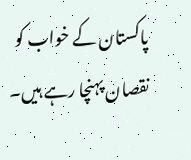پاکستان کے خواب کو نقصان پہنچا رہے ہیں۔